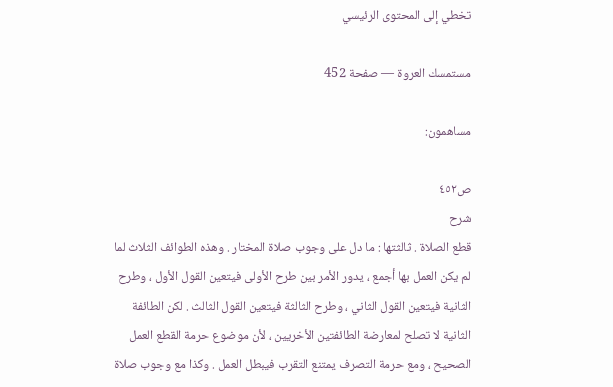تخطي إلى المحتوى الرئيسي

مستمسك العروة — صفحة 452

مساهمون:

ص٤٥٢
شرح
قطع الصلاة . ثالثتها : ما دل على وجوب صلاة المختار . وهذه الطوائف الثلاث لما لم يكن العمل بها أجمع ، يدور الأمر بين طرح الأولى فيتعين القول الأول ، وطرح الثانية فيتعين القول الثاني ، وطرح الثالثة فيتعين القول الثالث . لكن الطائفة الثانية لا تصلح لمعارضة الطائفتين الأخريين ، لأن موضوع حرمة القطع العمل الصحيح ، ومع حرمة التصرف يمتنع التقرب فيبطل العمل . وكذا مع وجوب صلاة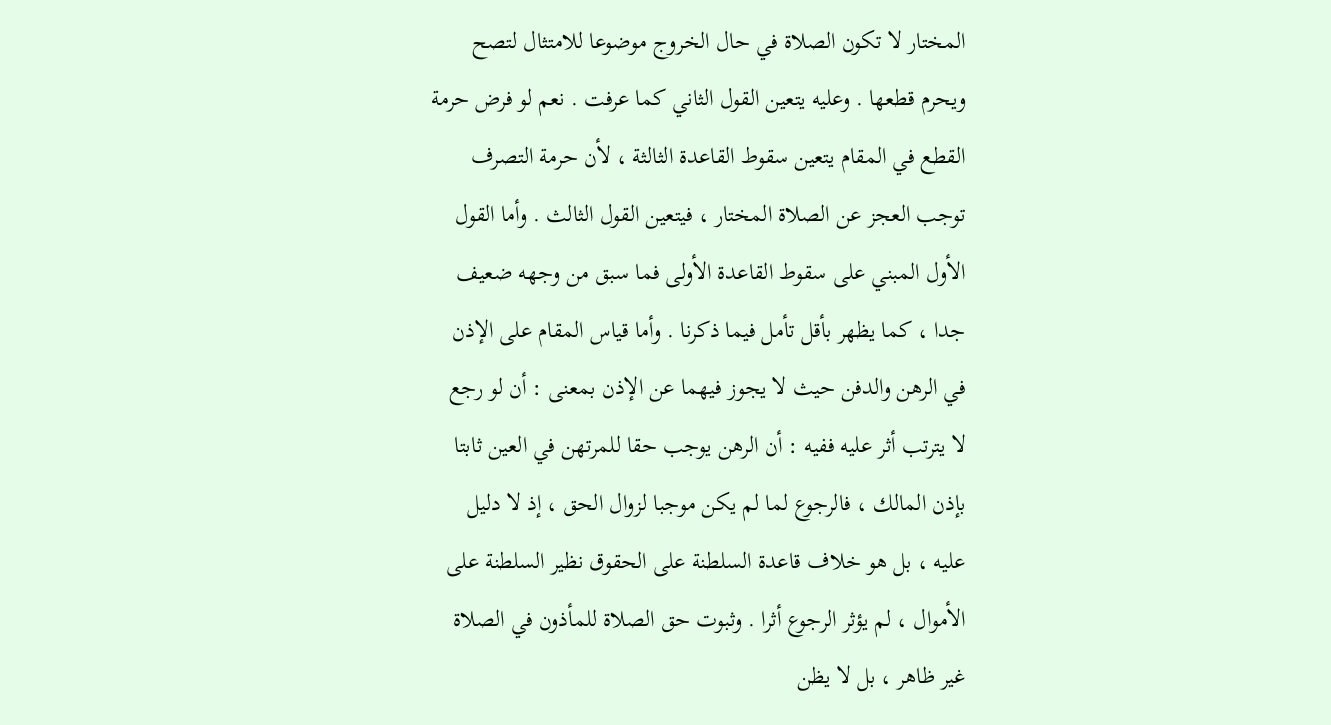المختار لا تكون الصلاة في حال الخروج موضوعا للامتثال لتصح ويحرم قطعها . وعليه يتعين القول الثاني كما عرفت . نعم لو فرض حرمة القطع في المقام يتعين سقوط القاعدة الثالثة ، لأن حرمة التصرف توجب العجز عن الصلاة المختار ، فيتعين القول الثالث . وأما القول الأول المبني على سقوط القاعدة الأولى فما سبق من وجهه ضعيف جدا ، كما يظهر بأقل تأمل فيما ذكرنا . وأما قياس المقام على الإذن في الرهن والدفن حيث لا يجوز فيهما عن الإذن بمعنى : أن لو رجع لا يترتب أثر عليه ففيه : أن الرهن يوجب حقا للمرتهن في العين ثابتا بإذن المالك ، فالرجوع لما لم يكن موجبا لزوال الحق ، إذ لا دليل عليه ، بل هو خلاف قاعدة السلطنة على الحقوق نظير السلطنة على الأموال ، لم يؤثر الرجوع أثرا . وثبوت حق الصلاة للمأذون في الصلاة غير ظاهر ، بل لا يظن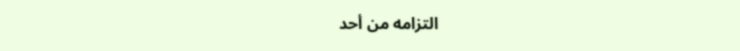التزامه من أحد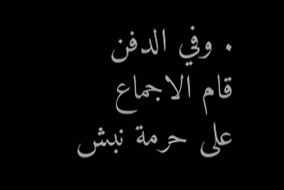. وفي الدفن قام الاجماع على حرمة نبش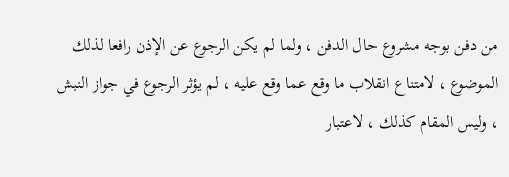من دفن بوجه مشروع حال الدفن ، ولما لم يكن الرجوع عن الإذن رافعا لذلك الموضوع ، لامتناع انقلاب ما وقع عما وقع عليه ، لم يؤثر الرجوع في جواز النبش ، وليس المقام كذلك ، لاعتبار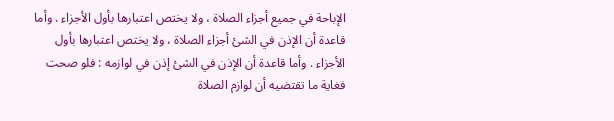الإباحة في جميع أجزاء الصلاة ، ولا يختص اعتبارها بأول الأجزاء . وأما قاعدة أن الإذن في الشئ أجزاء الصلاة ، ولا يختص اعتبارها بأول الأجزاء . وأما قاعدة أن الإذن في الشئ إذن في لوازمه : فلو صحت فغاية ما تقتضيه أن لوازم الصلاة